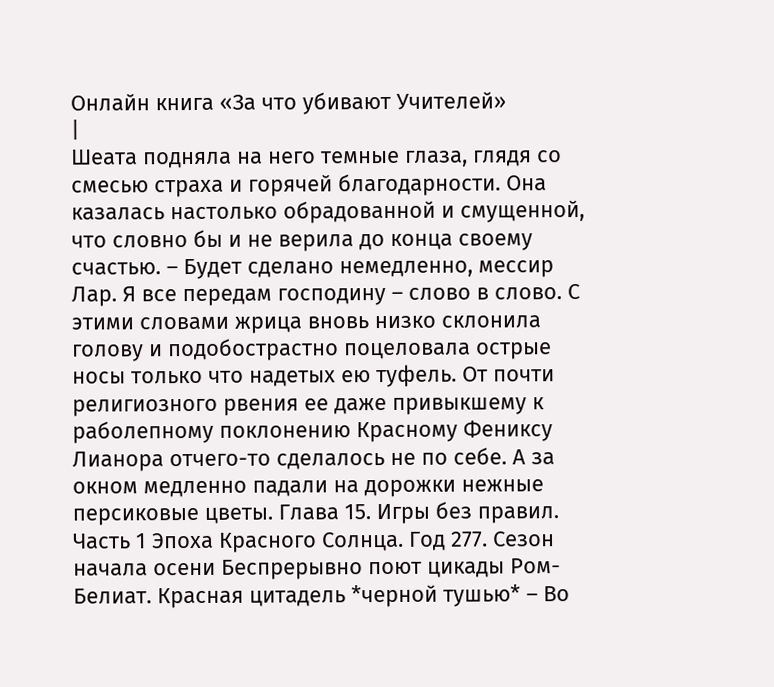Онлайн книга «За что убивают Учителей»
|
Шеата подняла на него темные глаза, глядя со смесью страха и горячей благодарности. Она казалась настолько обрадованной и смущенной, что словно бы и не верила до конца своему счастью. – Будет сделано немедленно, мессир Лар. Я все передам господину – слово в слово. С этими словами жрица вновь низко склонила голову и подобострастно поцеловала острые носы только что надетых ею туфель. От почти религиозного рвения ее даже привыкшему к раболепному поклонению Красному Фениксу Лианора отчего-то сделалось не по себе. А за окном медленно падали на дорожки нежные персиковые цветы. Глава 15. Игры без правил. Часть 1 Эпоха Красного Солнца. Год 277. Сезон начала осени Беспрерывно поют цикады Ром-Белиат. Красная цитадель *черной тушью* – Во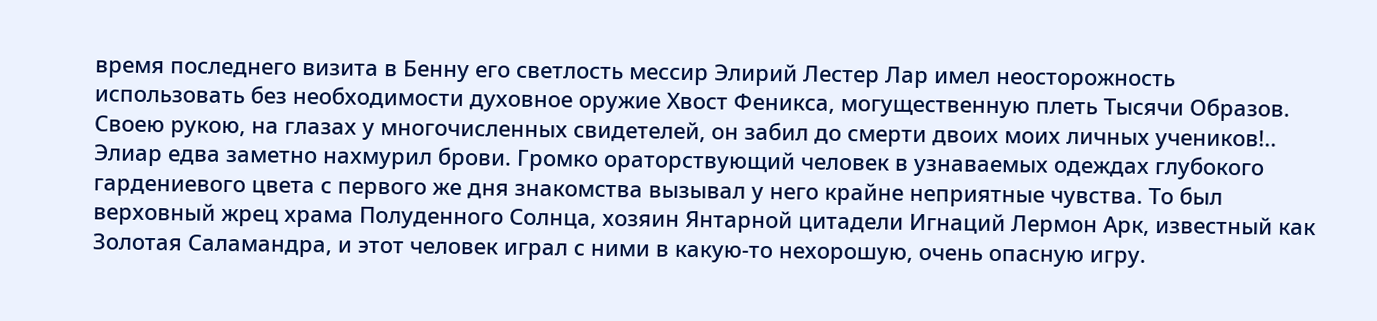время последнего визита в Бенну его светлость мессир Элирий Лестер Лар имел неосторожность использовать без необходимости духовное оружие Хвост Феникса, могущественную плеть Тысячи Образов. Своею рукою, на глазах у многочисленных свидетелей, он забил до смерти двоих моих личных учеников!.. Элиар едва заметно нахмурил брови. Громко ораторствующий человек в узнаваемых одеждах глубокого гардениевого цвета с первого же дня знакомства вызывал у него крайне неприятные чувства. То был верховный жрец храма Полуденного Солнца, хозяин Янтарной цитадели Игнаций Лермон Арк, известный как Золотая Саламандра, и этот человек играл с ними в какую-то нехорошую, очень опасную игру.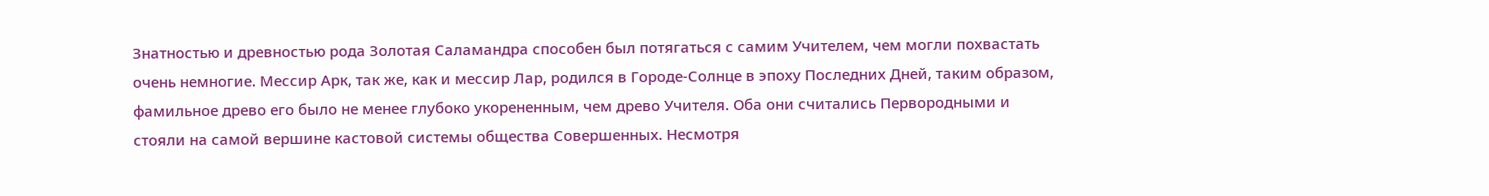Знатностью и древностью рода Золотая Саламандра способен был потягаться с самим Учителем, чем могли похвастать очень немногие. Мессир Арк, так же, как и мессир Лар, родился в Городе-Солнце в эпоху Последних Дней, таким образом, фамильное древо его было не менее глубоко укорененным, чем древо Учителя. Оба они считались Первородными и стояли на самой вершине кастовой системы общества Совершенных. Несмотря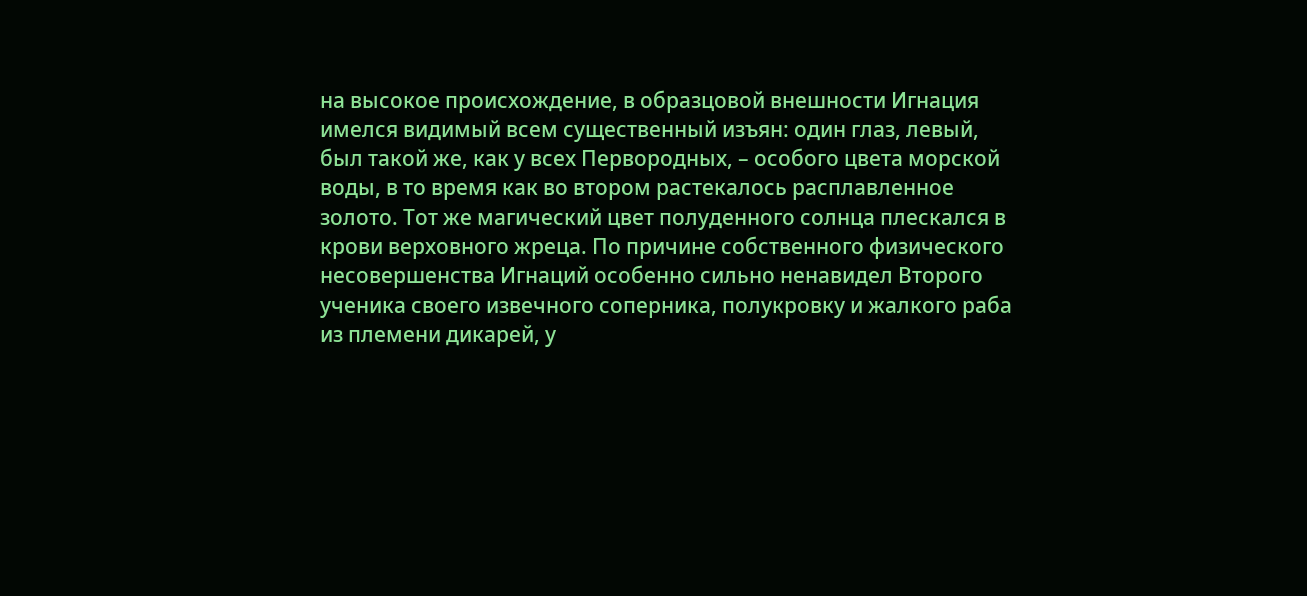на высокое происхождение, в образцовой внешности Игнация имелся видимый всем существенный изъян: один глаз, левый, был такой же, как у всех Первородных, – особого цвета морской воды, в то время как во втором растекалось расплавленное золото. Тот же магический цвет полуденного солнца плескался в крови верховного жреца. По причине собственного физического несовершенства Игнаций особенно сильно ненавидел Второго ученика своего извечного соперника, полукровку и жалкого раба из племени дикарей, у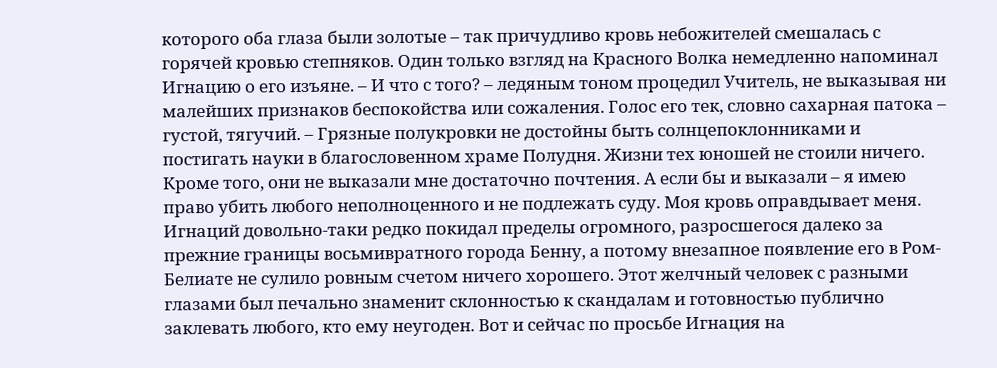которого оба глаза были золотые – так причудливо кровь небожителей смешалась с горячей кровью степняков. Один только взгляд на Красного Волка немедленно напоминал Игнацию о его изъяне. – И что с того? – ледяным тоном процедил Учитель, не выказывая ни малейших признаков беспокойства или сожаления. Голос его тек, словно сахарная патока – густой, тягучий. – Грязные полукровки не достойны быть солнцепоклонниками и постигать науки в благословенном храме Полудня. Жизни тех юношей не стоили ничего. Кроме того, они не выказали мне достаточно почтения. А если бы и выказали – я имею право убить любого неполноценного и не подлежать суду. Моя кровь оправдывает меня. Игнаций довольно-таки редко покидал пределы огромного, разросшегося далеко за прежние границы восьмивратного города Бенну, а потому внезапное появление его в Ром-Белиате не сулило ровным счетом ничего хорошего. Этот желчный человек с разными глазами был печально знаменит склонностью к скандалам и готовностью публично заклевать любого, кто ему неугоден. Вот и сейчас по просьбе Игнация на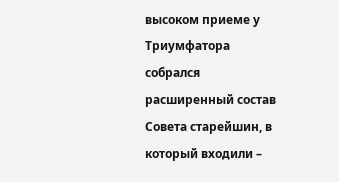высоком приеме у Триумфатора собрался расширенный состав Совета старейшин, в который входили –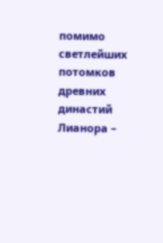помимо светлейших потомков древних династий Лианора –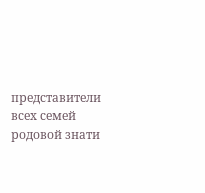представители всех семей родовой знати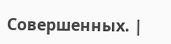Совершенных. |